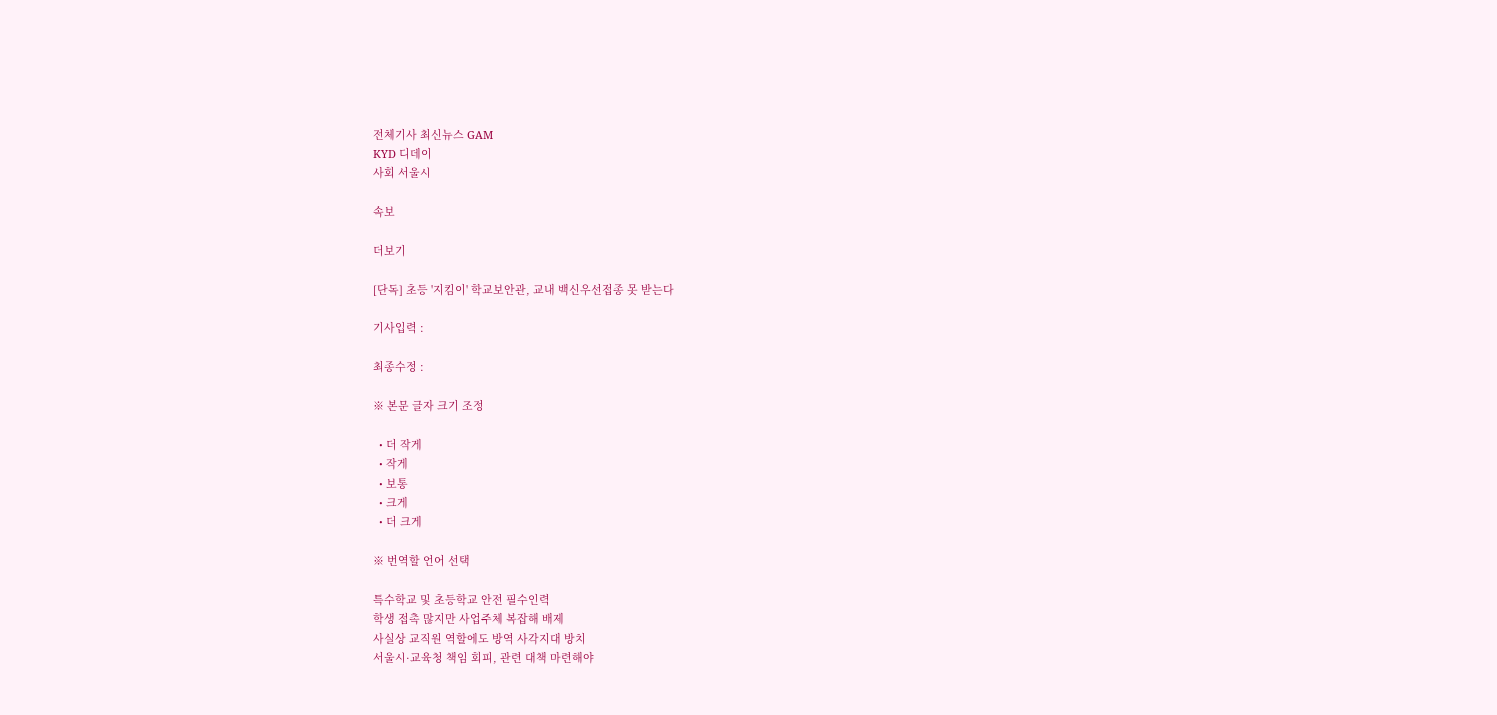전체기사 최신뉴스 GAM
KYD 디데이
사회 서울시

속보

더보기

[단독] 초등 '지킴이' 학교보안관, 교내 백신우선접종 못 받는다

기사입력 :

최종수정 :

※ 본문 글자 크기 조정

  • 더 작게
  • 작게
  • 보통
  • 크게
  • 더 크게

※ 번역할 언어 선택

특수학교 및 초등학교 안전 필수인력
학생 접촉 많지만 사업주체 복잡해 배제
사실상 교직원 역할에도 방역 사각지대 방치
서울시·교육청 책임 회피, 관련 대책 마련해야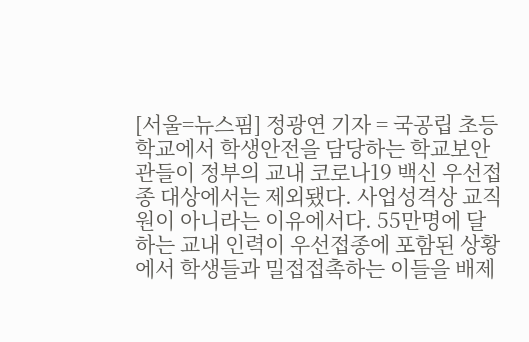[서울=뉴스핌] 정광연 기자 = 국공립 초등학교에서 학생안전을 담당하는 학교보안관들이 정부의 교내 코로나19 백신 우선접종 대상에서는 제외됐다. 사업성격상 교직원이 아니라는 이유에서다. 55만명에 달하는 교내 인력이 우선접종에 포함된 상황에서 학생들과 밀접접촉하는 이들을 배제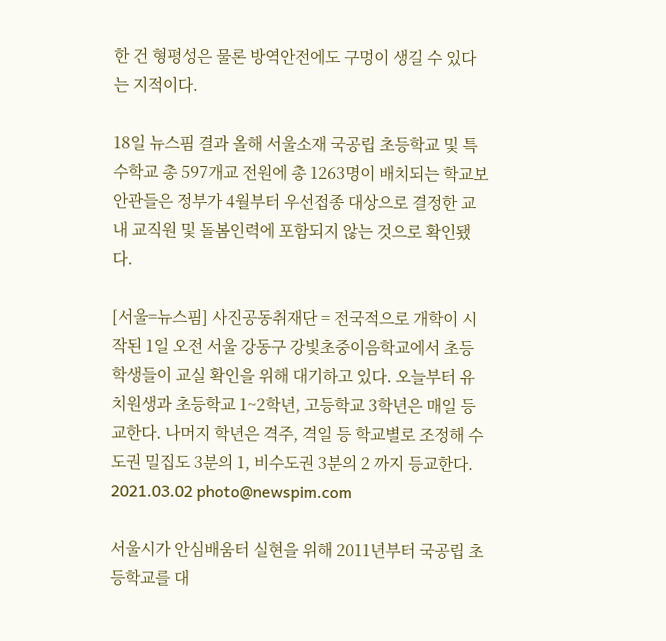한 건 형평성은 물론 방역안전에도 구멍이 생길 수 있다는 지적이다.

18일 뉴스핌 결과 올해 서울소재 국공립 초등학교 및 특수학교 총 597개교 전원에 총 1263명이 배치되는 학교보안관들은 정부가 4월부터 우선접종 대상으로 결정한 교내 교직원 및 돌봄인력에 포함되지 않는 것으로 확인됐다.

[서울=뉴스핌] 사진공동취재단 = 전국적으로 개학이 시작된 1일 오전 서울 강동구 강빛초중이음학교에서 초등학생들이 교실 확인을 위해 대기하고 있다. 오늘부터 유치원생과 초등학교 1~2학년, 고등학교 3학년은 매일 등교한다. 나머지 학년은 격주, 격일 등 학교별로 조정해 수도권 밀집도 3분의 1, 비수도권 3분의 2 까지 등교한다. 2021.03.02 photo@newspim.com

서울시가 안심배움터 실현을 위해 2011년부터 국공립 초등학교를 대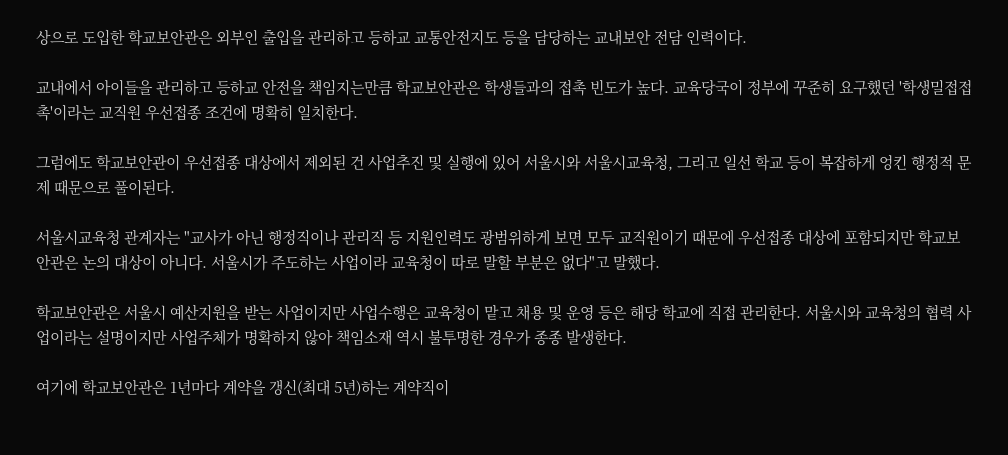상으로 도입한 학교보안관은 외부인 출입을 관리하고 등하교 교통안전지도 등을 담당하는 교내보안 전담 인력이다.

교내에서 아이들을 관리하고 등하교 안전을 책임지는만큼 학교보안관은 학생들과의 접촉 빈도가 높다. 교육당국이 정부에 꾸준히 요구했던 '학생밀접접촉'이라는 교직원 우선접종 조건에 명확히 일치한다.

그럼에도 학교보안관이 우선접종 대상에서 제외된 건 사업추진 및 실행에 있어 서울시와 서울시교육청, 그리고 일선 학교 등이 복잡하게 엉킨 행정적 문제 때문으로 풀이된다.

서울시교육청 관계자는 "교사가 아닌 행정직이나 관리직 등 지원인력도 광범위하게 보면 모두 교직원이기 때문에 우선접종 대상에 포함되지만 학교보안관은 논의 대상이 아니다. 서울시가 주도하는 사업이라 교육청이 따로 말할 부분은 없다"고 말했다.

학교보안관은 서울시 예산지원을 받는 사업이지만 사업수행은 교육청이 맡고 채용 및 운영 등은 해당 학교에 직접 관리한다. 서울시와 교육청의 협력 사업이라는 설명이지만 사업주체가 명확하지 않아 책임소재 역시 불투명한 경우가 종종 발생한다.

여기에 학교보안관은 1년마다 계약을 갱신(최대 5년)하는 계약직이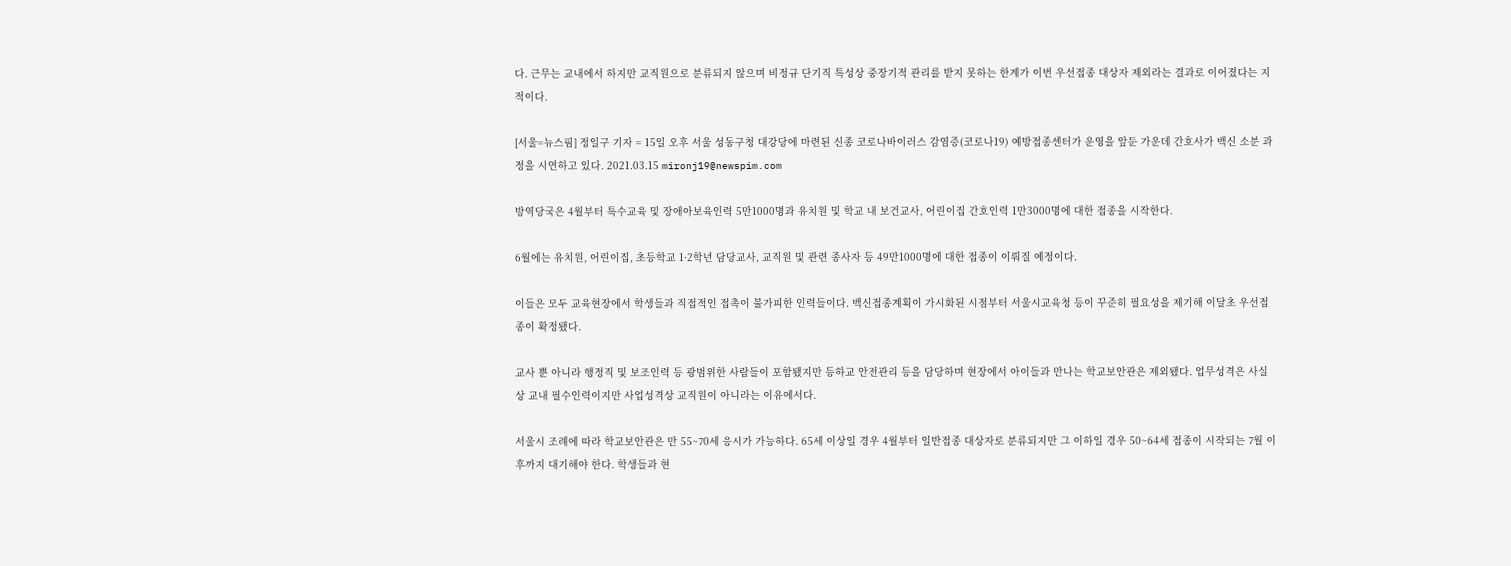다. 근무는 교내에서 하지만 교직원으로 분류되지 않으며 비정규 단기직 특성상 중장기적 관리를 받지 못하는 한계가 이번 우선접종 대상자 제외라는 결과로 이어졌다는 지적이다.

[서울=뉴스핌] 정일구 기자 = 15일 오후 서울 성동구청 대강당에 마련된 신종 코로나바이러스 감염증(코로나19) 예방접종센터가 운영을 앞둔 가운데 간호사가 백신 소분 과정을 시연하고 있다. 2021.03.15 mironj19@newspim.com

방역당국은 4월부터 특수교육 및 장애아보육인력 5만1000명과 유치원 및 학교 내 보건교사, 어린이집 간호인력 1만3000명에 대한 접종을 시작한다.

6월에는 유치원, 어린이집, 초등학교 1·2학년 담당교사, 교직원 및 관련 종사자 등 49만1000명에 대한 접종이 이뤄질 예정이다.

이들은 모두 교육현장에서 학생들과 직접적인 접촉이 불가피한 인력들이다. 백신접종계획이 가시화된 시점부터 서울시교육청 등이 꾸준히 필요성을 제기해 이달초 우선접종이 확정됐다.

교사 뿐 아니라 행정직 및 보조인력 등 광범위한 사람들이 포함됐지만 등하교 안전관리 등을 담당하며 현장에서 아이들과 만나는 학교보안관은 제외됐다. 업무성격은 사실상 교내 필수인력이지만 사업성격상 교직원이 아니라는 이유에서다.

서울시 조례에 따라 학교보안관은 만 55~70세 응시가 가능하다. 65세 이상일 경우 4월부터 일반접종 대상자로 분류되지만 그 이하일 경우 50~64세 접종이 시작되는 7월 이후까지 대기해야 한다. 학생들과 현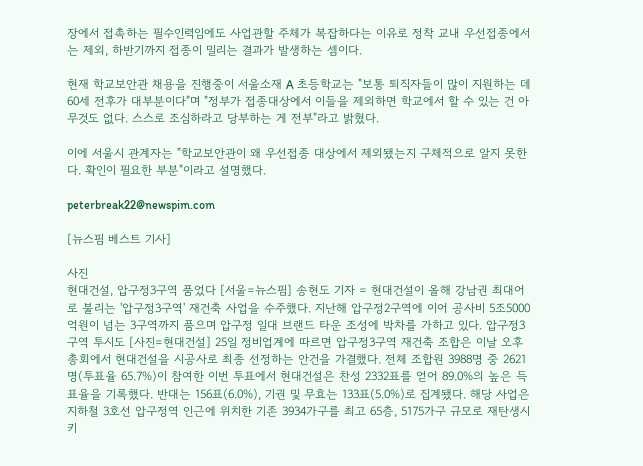장에서 접촉하는 필수인력임에도 사업관할 주체가 복잡하다는 이유로 정착 교내 우선접종에서는 제외, 하반기까지 접종이 밀리는 결과가 발생하는 셈이다.

현재 학교보안관 채용을 진행중이 서울소재 A 초등학교는 "보통 퇴직자들이 많이 지원하는 데 60세 전후가 대부분이다"며 "정부가 접종대상에서 이들을 제외하면 학교에서 할 수 있는 건 아무것도 없다. 스스로 조심하라고 당부하는 게 전부"라고 밝혔다.

이에 서울시 관계자는 "학교보안관이 왜 우선접종 대상에서 제외됐는지 구체적으로 알지 못한다. 확인이 필요한 부분"이라고 설명했다.

peterbreak22@newspim.com

[뉴스핌 베스트 기사]

사진
현대건설, 압구정3구역 품었다 [서울=뉴스핌] 송현도 기자 = 현대건설이 올해 강남권 최대어로 불리는 '압구정3구역' 재건축 사업을 수주했다. 지난해 압구정2구역에 이어 공사비 5조5000억원이 넘는 3구역까지 품으며 압구정 일대 브랜드 타운 조성에 박차를 가하고 있다. 압구정3구역 투시도 [사진=현대건설] 25일 정비업계에 따르면 압구정3구역 재건축 조합은 이날 오후 총회에서 현대건설을 시공사로 최종 선정하는 안건을 가결했다. 전체 조합원 3988명 중 2621명(투표율 65.7%)이 참여한 이번 투표에서 현대건설은 찬성 2332표를 얻어 89.0%의 높은 득표율을 기록했다. 반대는 156표(6.0%), 기권 및 무효는 133표(5.0%)로 집계됐다. 해당 사업은 지하철 3호선 압구정역 인근에 위치한 기존 3934가구를 최고 65층, 5175가구 규모로 재탄생시키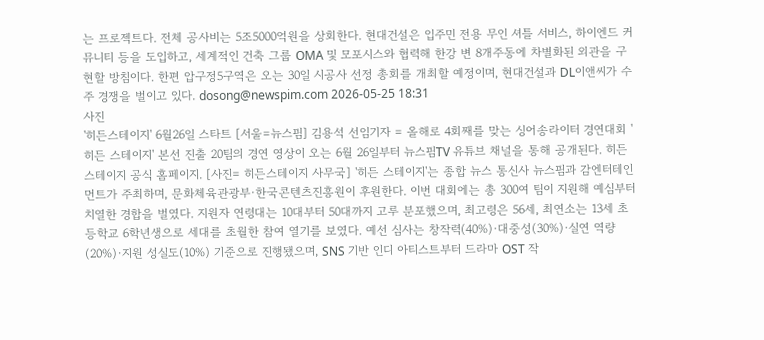는 프로젝트다. 전체 공사비는 5조5000억원을 상회한다. 현대건설은 입주민 전용 무인 셔틀 서비스, 하이엔드 커뮤니티 등을 도입하고, 세계적인 건축 그룹 OMA 및 모포시스와 협력해 한강 변 8개주동에 차별화된 외관을 구현할 방침이다. 한편 압구정5구역은 오는 30일 시공사 선정 총회를 개최할 예정이며, 현대건설과 DL이앤씨가 수주 경쟁을 벌이고 있다. dosong@newspim.com 2026-05-25 18:31
사진
'히든스테이지' 6월26일 스타트 [서울=뉴스핌] 김용석 선임기자 = 올해로 4회째를 맞는 싱어송라이터 경연대회 '히든 스테이지' 본선 진출 20팀의 경연 영상이 오는 6월 26일부터 뉴스핌TV 유튜브 채널을 통해 공개된다. 히든스테이지 공식 홈페이지. [사진= 히든스테이지 사무국] '히든 스테이지'는 종합 뉴스 통신사 뉴스핌과 감엔터테인먼트가 주최하며, 문화체육관광부·한국콘텐츠진흥원이 후원한다. 이번 대회에는 총 300여 팀이 지원해 예심부터 치열한 경합을 벌였다. 지원자 연령대는 10대부터 50대까지 고루 분포했으며, 최고령은 56세, 최연소는 13세 초등학교 6학년생으로 세대를 초월한 참여 열기를 보였다. 예선 심사는 창작력(40%)·대중성(30%)·실연 역량(20%)·지원 성실도(10%) 기준으로 진행됐으며, SNS 기반 인디 아티스트부터 드라마 OST 작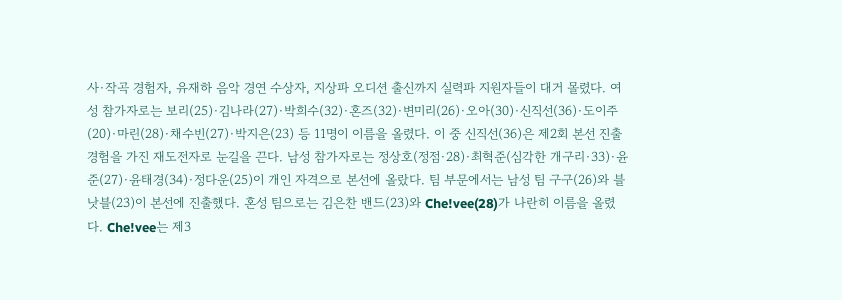사·작곡 경험자, 유재하 음악 경연 수상자, 지상파 오디션 출신까지 실력파 지원자들이 대거 몰렸다. 여성 참가자로는 보리(25)·김나라(27)·박희수(32)·혼즈(32)·변미리(26)·오아(30)·신직선(36)·도이주(20)·마린(28)·채수빈(27)·박지은(23) 등 11명이 이름을 올렸다. 이 중 신직선(36)은 제2회 본선 진출 경험을 가진 재도전자로 눈길을 끈다. 남성 참가자로는 정상호(정점·28)·최혁준(심각한 개구리·33)·윤준(27)·윤태경(34)·정다운(25)이 개인 자격으로 본선에 올랐다. 팀 부문에서는 남성 팀 구구(26)와 블낫블(23)이 본선에 진출했다. 혼성 팀으로는 김은찬 밴드(23)와 Che!vee(28)가 나란히 이름을 올렸다. Che!vee는 제3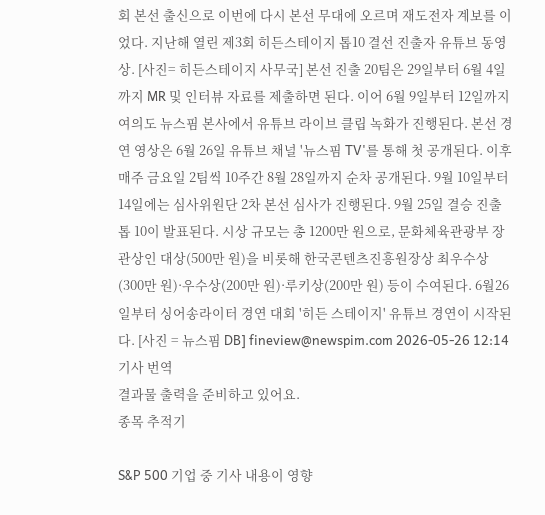회 본선 출신으로 이번에 다시 본선 무대에 오르며 재도전자 계보를 이었다. 지난해 열린 제3회 히든스테이지 톱10 결선 진출자 유튜브 동영상. [사진= 히든스테이지 사무국] 본선 진출 20팀은 29일부터 6월 4일까지 MR 및 인터뷰 자료를 제출하면 된다. 이어 6월 9일부터 12일까지 여의도 뉴스핌 본사에서 유튜브 라이브 클립 녹화가 진행된다. 본선 경연 영상은 6월 26일 유튜브 채널 '뉴스핌 TV'를 통해 첫 공개된다. 이후 매주 금요일 2팀씩 10주간 8월 28일까지 순차 공개된다. 9월 10일부터 14일에는 심사위원단 2차 본선 심사가 진행된다. 9월 25일 결승 진출 톱 10이 발표된다. 시상 규모는 총 1200만 원으로, 문화체육관광부 장관상인 대상(500만 원)을 비롯해 한국콘텐츠진흥원장상 최우수상(300만 원)·우수상(200만 원)·루키상(200만 원) 등이 수여된다. 6월26일부터 싱어송라이터 경연 대회 '히든 스테이지' 유튜브 경연이 시작된다. [사진 = 뉴스핌 DB] fineview@newspim.com 2026-05-26 12:14
기사 번역
결과물 출력을 준비하고 있어요.
종목 추적기

S&P 500 기업 중 기사 내용이 영향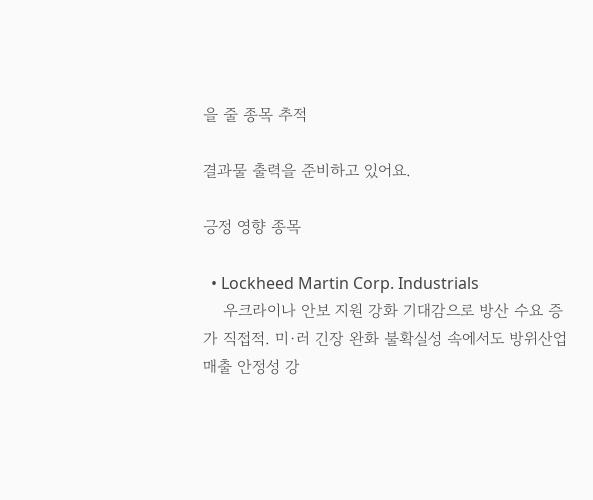을 줄 종목 추적

결과물 출력을 준비하고 있어요.

긍정 영향 종목

  • Lockheed Martin Corp. Industrials
    우크라이나 안보 지원 강화 기대감으로 방산 수요 증가 직접적. 미·러 긴장 완화 불확실성 속에서도 방위산업 매출 안정성 강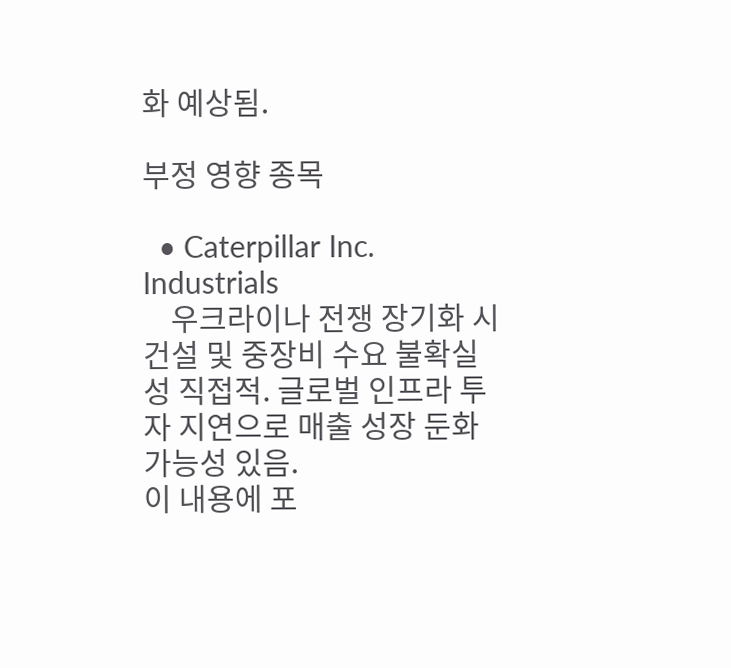화 예상됨.

부정 영향 종목

  • Caterpillar Inc. Industrials
    우크라이나 전쟁 장기화 시 건설 및 중장비 수요 불확실성 직접적. 글로벌 인프라 투자 지연으로 매출 성장 둔화 가능성 있음.
이 내용에 포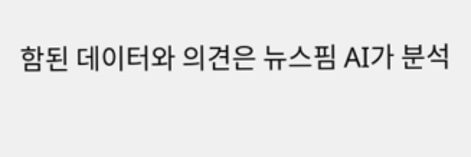함된 데이터와 의견은 뉴스핌 AI가 분석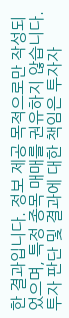한 결과입니다. 정보 제공 목적으로만 작성되었으며, 특정 종목 매매를 권유하지 않습니다. 투자 판단 및 결과에 대한 책임은 투자자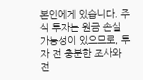본인에게 있습니다. 주식 투자는 원금 손실 가능성이 있으므로, 투자 전 충분한 조사와 전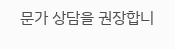문가 상담을 권장합니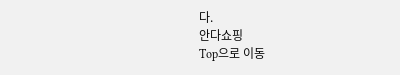다.
안다쇼핑
Top으로 이동